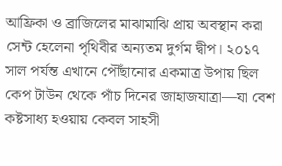আফ্রিকা ও ব্রাজিলের মাঝামাঝি প্রায় অবস্থান করা সেন্ট হেলেনা পৃথিবীর অন্যতম দুর্গম দ্বীপ। ২০১৭ সাল পর্যন্ত এখানে পৌঁছানোর একমাত্র উপায় ছিল কেপ টাউন থেকে পাঁচ দিনের জাহাজযাত্রা—যা বেশ কষ্টসাধ্য হওয়ায় কেবল সাহসী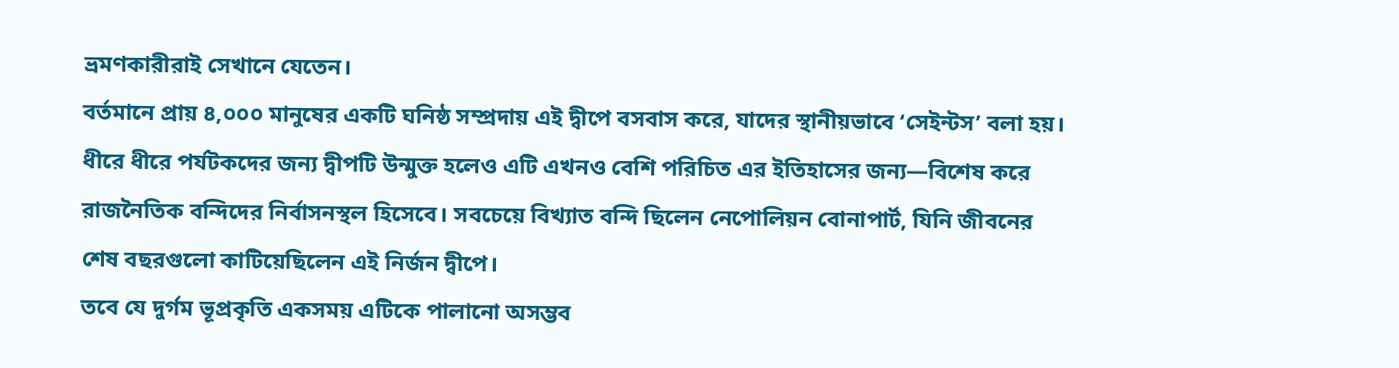ভ্রমণকারীরাই সেখানে যেতেন।
বর্তমানে প্রায় ৪,০০০ মানুষের একটি ঘনিষ্ঠ সম্প্রদায় এই দ্বীপে বসবাস করে, যাদের স্থানীয়ভাবে ‘সেইন্টস’ বলা হয়। ধীরে ধীরে পর্যটকদের জন্য দ্বীপটি উন্মুক্ত হলেও এটি এখনও বেশি পরিচিত এর ইতিহাসের জন্য—বিশেষ করে রাজনৈতিক বন্দিদের নির্বাসনস্থল হিসেবে। সবচেয়ে বিখ্যাত বন্দি ছিলেন নেপোলিয়ন বোনাপার্ট, যিনি জীবনের শেষ বছরগুলো কাটিয়েছিলেন এই নির্জন দ্বীপে।
তবে যে দুর্গম ভূপ্রকৃতি একসময় এটিকে পালানো অসম্ভব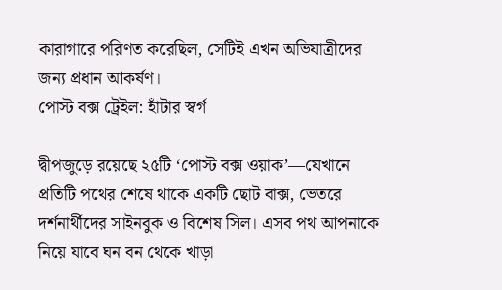কারাগারে পরিণত করেছিল, সেটিই এখন অভিযাত্রীদের জন্য প্রধান আকর্ষণ।
পোস্ট বক্স ট্রেইল: হাঁটার স্বর্গ

দ্বীপজুড়ে রয়েছে ২৫টি ‘পোস্ট বক্স ওয়াক’—যেখানে প্রতিটি পথের শেষে থাকে একটি ছোট বাক্স, ভেতরে দর্শনার্থীদের সাইনবুক ও বিশেষ সিল। এসব পথ আপনাকে নিয়ে যাবে ঘন বন থেকে খাড়া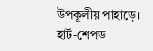উপকূলীয় পাহাড়ে।
হার্ট-শেপড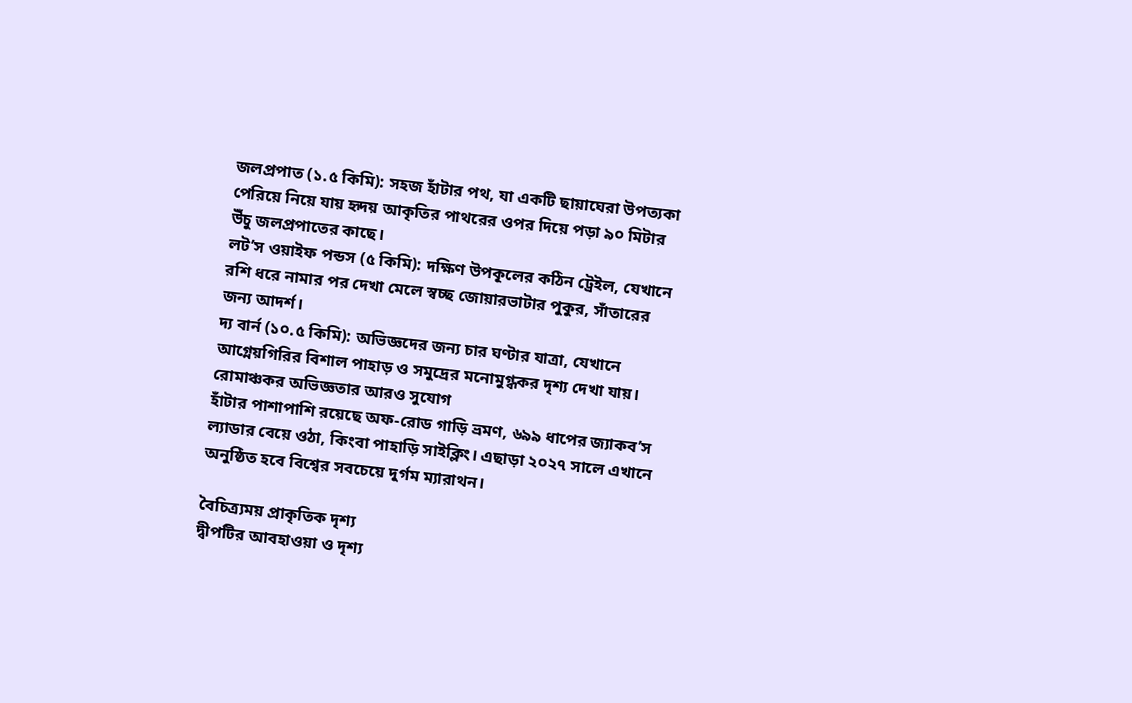জলপ্রপাত (১.৫ কিমি): সহজ হাঁটার পথ, যা একটি ছায়াঘেরা উপত্যকা পেরিয়ে নিয়ে যায় হৃদয় আকৃতির পাথরের ওপর দিয়ে পড়া ৯০ মিটার উঁচু জলপ্রপাতের কাছে।
লট’স ওয়াইফ পন্ডস (৫ কিমি): দক্ষিণ উপকূলের কঠিন ট্রেইল, যেখানে রশি ধরে নামার পর দেখা মেলে স্বচ্ছ জোয়ারভাটার পুকুর, সাঁতারের জন্য আদর্শ।
দ্য বার্ন (১০.৫ কিমি): অভিজ্ঞদের জন্য চার ঘণ্টার যাত্রা, যেখানে আগ্নেয়গিরির বিশাল পাহাড় ও সমুদ্রের মনোমুগ্ধকর দৃশ্য দেখা যায়।
রোমাঞ্চকর অভিজ্ঞতার আরও সুযোগ
হাঁটার পাশাপাশি রয়েছে অফ-রোড গাড়ি ভ্রমণ, ৬৯৯ ধাপের জ্যাকব’স ল্যাডার বেয়ে ওঠা, কিংবা পাহাড়ি সাইক্লিং। এছাড়া ২০২৭ সালে এখানে অনুষ্ঠিত হবে বিশ্বের সবচেয়ে দুর্গম ম্যারাথন।

বৈচিত্র্যময় প্রাকৃতিক দৃশ্য
দ্বীপটির আবহাওয়া ও দৃশ্য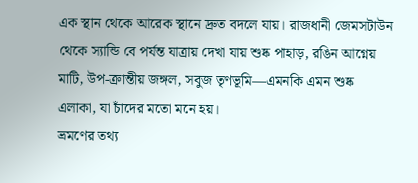এক স্থান থেকে আরেক স্থানে দ্রুত বদলে যায়। রাজধানী জেমসটাউন থেকে স্যান্ডি বে পর্যন্ত যাত্রায় দেখা যায় শুষ্ক পাহাড়, রঙিন আগ্নেয় মাটি, উপ-ক্রান্তীয় জঙ্গল, সবুজ তৃণভূমি—এমনকি এমন শুষ্ক এলাকা, যা চাঁদের মতো মনে হয়।
ভ্রমণের তথ্য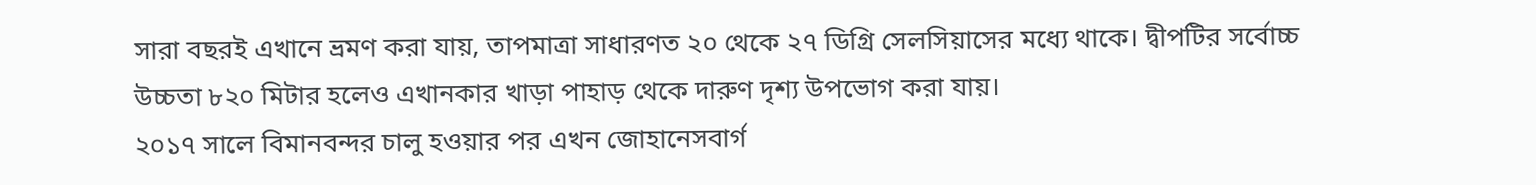সারা বছরই এখানে ভ্রমণ করা যায়, তাপমাত্রা সাধারণত ২০ থেকে ২৭ ডিগ্রি সেলসিয়াসের মধ্যে থাকে। দ্বীপটির সর্বোচ্চ উচ্চতা ৮২০ মিটার হলেও এখানকার খাড়া পাহাড় থেকে দারুণ দৃশ্য উপভোগ করা যায়।
২০১৭ সালে বিমানবন্দর চালু হওয়ার পর এখন জোহানেসবার্গ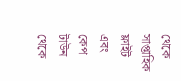থেকে সাপ্তাহিক ফ্লাইট এবং কেপ টাউন থেকে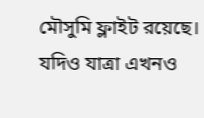মৌসুমি ফ্লাইট রয়েছে। যদিও যাত্রা এখনও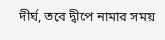দীর্ঘ, তবে দ্বীপে নামার সময়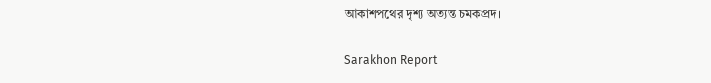আকাশপথের দৃশ্য অত্যন্ত চমকপ্রদ।

Sarakhon Report